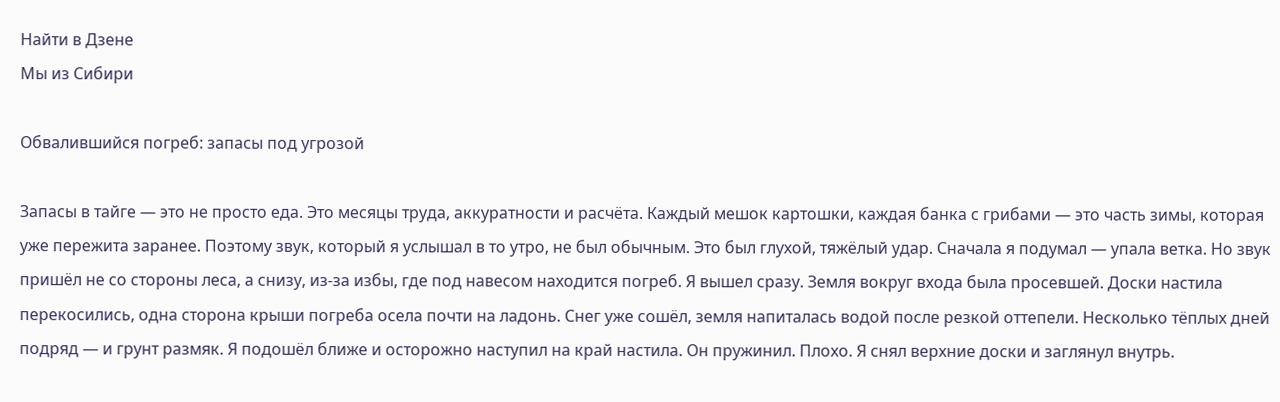Найти в Дзене
Мы из Сибири

Обвалившийся погреб: запасы под угрозой

Запасы в тайге — это не просто еда. Это месяцы труда, аккуратности и расчёта. Каждый мешок картошки, каждая банка с грибами — это часть зимы, которая уже пережита заранее. Поэтому звук, который я услышал в то утро, не был обычным. Это был глухой, тяжёлый удар. Сначала я подумал — упала ветка. Но звук пришёл не со стороны леса, а снизу, из-за избы, где под навесом находится погреб. Я вышел сразу. Земля вокруг входа была просевшей. Доски настила перекосились, одна сторона крыши погреба осела почти на ладонь. Снег уже сошёл, земля напиталась водой после резкой оттепели. Несколько тёплых дней подряд — и грунт размяк. Я подошёл ближе и осторожно наступил на край настила. Он пружинил. Плохо. Я снял верхние доски и заглянул внутрь.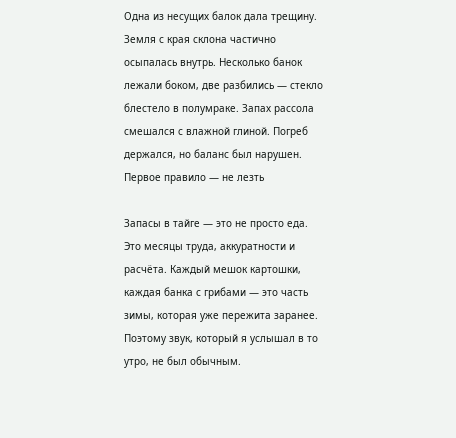Одна из несущих балок дала трещину. Земля с края склона частично осыпалась внутрь. Несколько банок лежали боком, две разбились — стекло блестело в полумраке. Запах рассола смешался с влажной глиной. Погреб держался, но баланс был нарушен. Первое правило — не лезть

Запасы в тайге — это не просто еда. Это месяцы труда, аккуратности и расчёта. Каждый мешок картошки, каждая банка с грибами — это часть зимы, которая уже пережита заранее. Поэтому звук, который я услышал в то утро, не был обычным.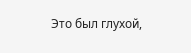Это был глухой,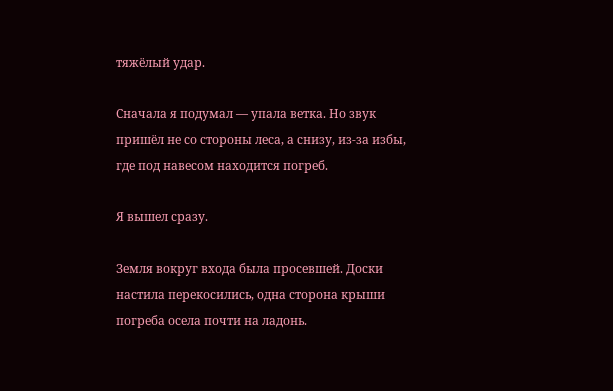тяжёлый удар.

Сначала я подумал — упала ветка. Но звук пришёл не со стороны леса, а снизу, из-за избы, где под навесом находится погреб.

Я вышел сразу.

Земля вокруг входа была просевшей. Доски настила перекосились, одна сторона крыши погреба осела почти на ладонь.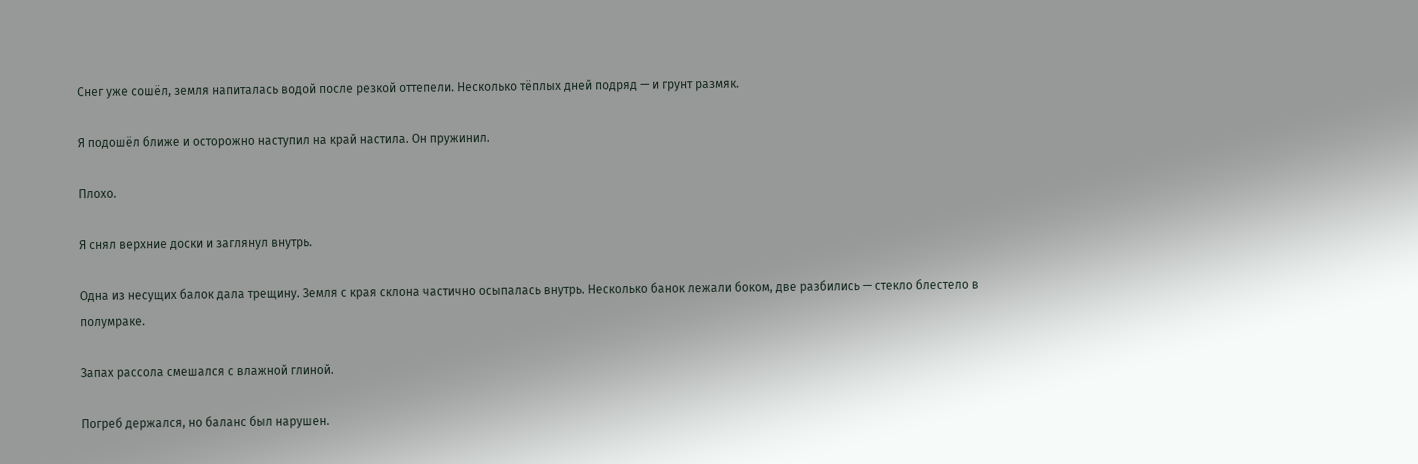Снег уже сошёл, земля напиталась водой после резкой оттепели. Несколько тёплых дней подряд — и грунт размяк.

Я подошёл ближе и осторожно наступил на край настила. Он пружинил.

Плохо.

Я снял верхние доски и заглянул внутрь.

Одна из несущих балок дала трещину. Земля с края склона частично осыпалась внутрь. Несколько банок лежали боком, две разбились — стекло блестело в полумраке.

Запах рассола смешался с влажной глиной.

Погреб держался, но баланс был нарушен.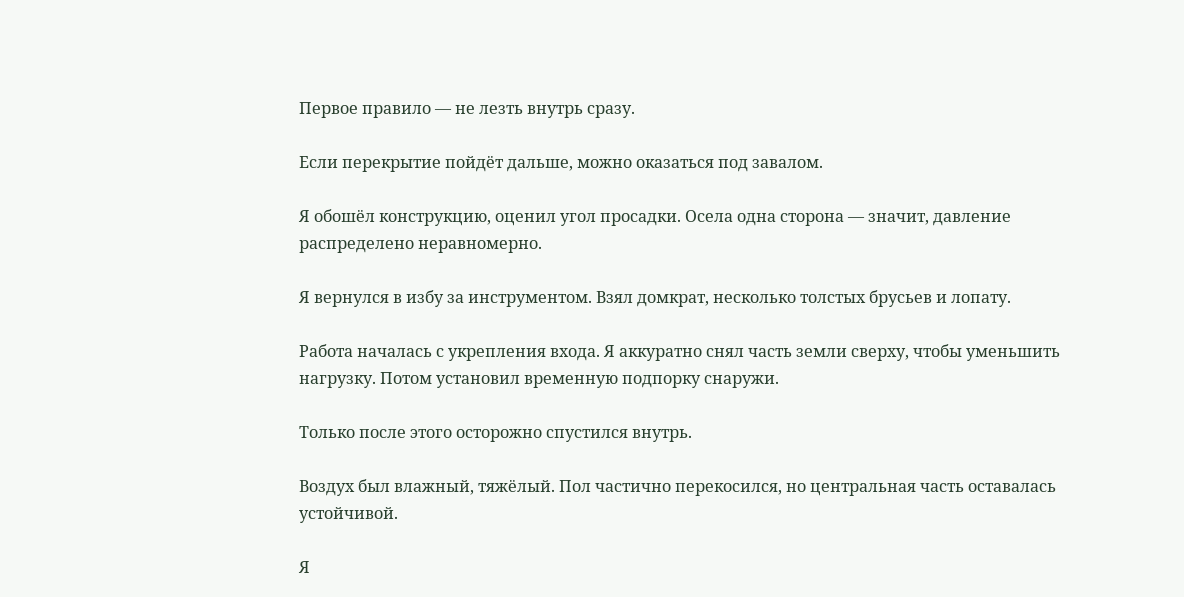Первое правило — не лезть внутрь сразу.

Если перекрытие пойдёт дальше, можно оказаться под завалом.

Я обошёл конструкцию, оценил угол просадки. Осела одна сторона — значит, давление распределено неравномерно.

Я вернулся в избу за инструментом. Взял домкрат, несколько толстых брусьев и лопату.

Работа началась с укрепления входа. Я аккуратно снял часть земли сверху, чтобы уменьшить нагрузку. Потом установил временную подпорку снаружи.

Только после этого осторожно спустился внутрь.

Воздух был влажный, тяжёлый. Пол частично перекосился, но центральная часть оставалась устойчивой.

Я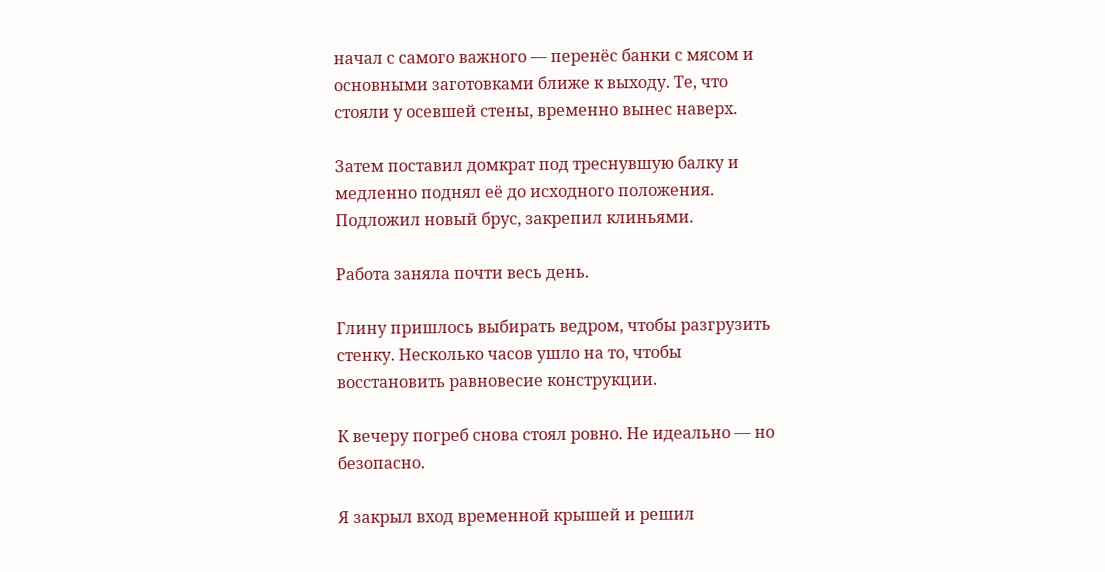начал с самого важного — перенёс банки с мясом и основными заготовками ближе к выходу. Те, что стояли у осевшей стены, временно вынес наверх.

Затем поставил домкрат под треснувшую балку и медленно поднял её до исходного положения. Подложил новый брус, закрепил клиньями.

Работа заняла почти весь день.

Глину пришлось выбирать ведром, чтобы разгрузить стенку. Несколько часов ушло на то, чтобы восстановить равновесие конструкции.

К вечеру погреб снова стоял ровно. Не идеально — но безопасно.

Я закрыл вход временной крышей и решил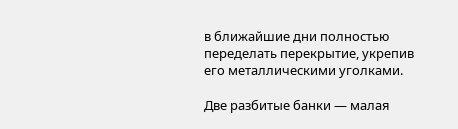в ближайшие дни полностью переделать перекрытие, укрепив его металлическими уголками.

Две разбитые банки — малая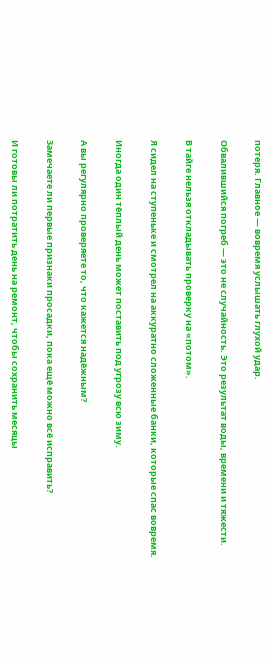потеря. Главное — вовремя услышать глухой удар.

Обвалившийся погреб — это не случайность. Это результат воды, времени и тяжести.

В тайге нельзя откладывать проверку на «потом».

Я сидел на ступеньке и смотрел на аккуратно сложенные банки, которые спас вовремя.

Иногда один тёплый день может поставить под угрозу всю зиму.

А вы регулярно проверяете то, что кажется надёжным?

Замечаете ли первые признаки просадки, пока ещё можно всё исправить?

И готовы ли потратить день на ремонт, чтобы сохранить месяцы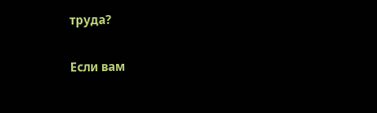труда?

Если вам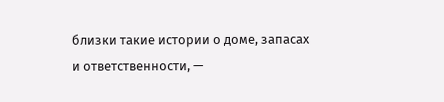близки такие истории о доме, запасах и ответственности, —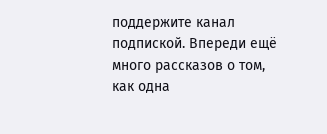поддержите канал подпиской. Впереди ещё много рассказов о том, как одна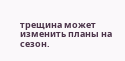трещина может изменить планы на сезон.